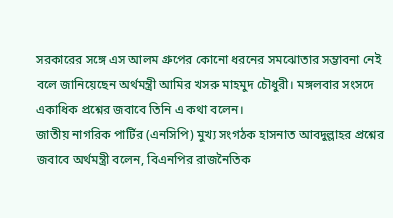সরকারের সঙ্গে এস আলম গ্রুপের কোনো ধরনের সমঝোতার সম্ভাবনা নেই বলে জানিয়েছেন অর্থমন্ত্রী আমির খসরু মাহমুদ চৌধুরী। মঙ্গলবার সংসদে একাধিক প্রশ্নের জবাবে তিনি এ কথা বলেন।
জাতীয় নাগরিক পার্টির (এনসিপি) মুখ্য সংগঠক হাসনাত আবদুল্লাহর প্রশ্নের জবাবে অর্থমন্ত্রী বলেন, বিএনপির রাজনৈতিক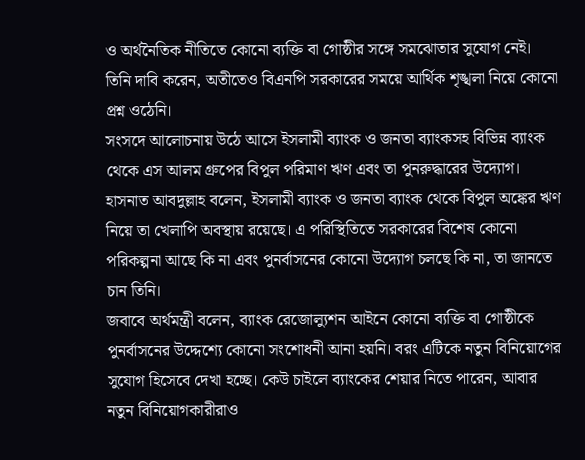ও অর্থনৈতিক নীতিতে কোনো ব্যক্তি বা গোষ্ঠীর সঙ্গে সমঝোতার সুযোগ নেই। তিনি দাবি করেন, অতীতেও বিএনপি সরকারের সময়ে আর্থিক শৃঙ্খলা নিয়ে কোনো প্রশ্ন ওঠেনি।
সংসদে আলোচনায় উঠে আসে ইসলামী ব্যাংক ও জনতা ব্যাংকসহ বিভিন্ন ব্যাংক থেকে এস আলম গ্রুপের বিপুল পরিমাণ ঋণ এবং তা পুনরুদ্ধারের উদ্যোগ। হাসনাত আবদুল্লাহ বলেন, ইসলামী ব্যাংক ও জনতা ব্যাংক থেকে বিপুল অঙ্কের ঋণ নিয়ে তা খেলাপি অবস্থায় রয়েছে। এ পরিস্থিতিতে সরকারের বিশেষ কোনো পরিকল্পনা আছে কি না এবং পুনর্বাসনের কোনো উদ্যোগ চলছে কি না, তা জানতে চান তিনি।
জবাবে অর্থমন্ত্রী বলেন, ব্যাংক রেজোল্যুশন আইনে কোনো ব্যক্তি বা গোষ্ঠীকে পুনর্বাসনের উদ্দেশ্যে কোনো সংশোধনী আনা হয়নি। বরং এটিকে নতুন বিনিয়োগের সুযোগ হিসেবে দেখা হচ্ছে। কেউ চাইলে ব্যাংকের শেয়ার নিতে পারেন, আবার নতুন বিনিয়োগকারীরাও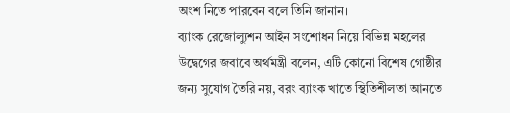অংশ নিতে পারবেন বলে তিনি জানান।
ব্যাংক রেজোল্যুশন আইন সংশোধন নিয়ে বিভিন্ন মহলের উদ্বেগের জবাবে অর্থমন্ত্রী বলেন, এটি কোনো বিশেষ গোষ্ঠীর জন্য সুযোগ তৈরি নয়, বরং ব্যাংক খাতে স্থিতিশীলতা আনতে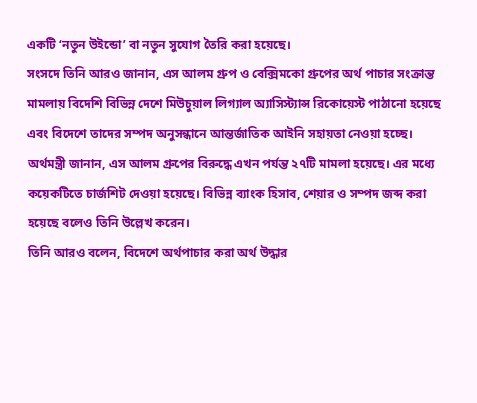একটি ‘নতুন উইন্ডো’ বা নতুন সুযোগ তৈরি করা হয়েছে।
সংসদে তিনি আরও জানান, এস আলম গ্রুপ ও বেক্সিমকো গ্রুপের অর্থ পাচার সংক্রান্ত মামলায় বিদেশি বিভিন্ন দেশে মিউচুয়াল লিগ্যাল অ্যাসিস্ট্যান্স রিকোয়েস্ট পাঠানো হয়েছে এবং বিদেশে তাদের সম্পদ অনুসন্ধানে আন্তর্জাতিক আইনি সহায়তা নেওয়া হচ্ছে।
অর্থমন্ত্রী জানান, এস আলম গ্রুপের বিরুদ্ধে এখন পর্যন্ত ২৭টি মামলা হয়েছে। এর মধ্যে কয়েকটিতে চার্জশিট দেওয়া হয়েছে। বিভিন্ন ব্যাংক হিসাব, শেয়ার ও সম্পদ জব্দ করা হয়েছে বলেও তিনি উল্লেখ করেন।
তিনি আরও বলেন, বিদেশে অর্থপাচার করা অর্থ উদ্ধার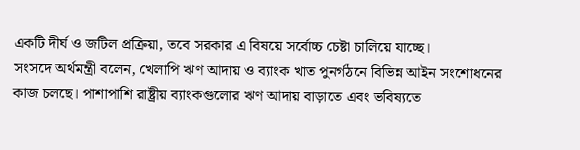একটি দীর্ঘ ও জটিল প্রক্রিয়া, তবে সরকার এ বিষয়ে সর্বোচ্চ চেষ্টা চালিয়ে যাচ্ছে।
সংসদে অর্থমন্ত্রী বলেন, খেলাপি ঋণ আদায় ও ব্যাংক খাত পুনর্গঠনে বিভিন্ন আইন সংশোধনের কাজ চলছে। পাশাপাশি রাষ্ট্রীয় ব্যাংকগুলোর ঋণ আদায় বাড়াতে এবং ভবিষ্যতে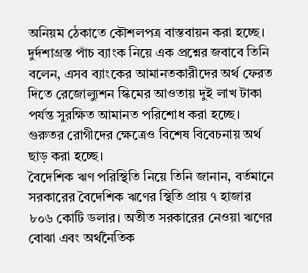অনিয়ম ঠেকাতে কৌশলপত্র বাস্তবায়ন করা হচ্ছে।
দুর্দশাগ্রস্ত পাঁচ ব্যাংক নিয়ে এক প্রশ্নের জবাবে তিনি বলেন, এসব ব্যাংকের আমানতকারীদের অর্থ ফেরত দিতে রেজোল্যুশন স্কিমের আওতায় দুই লাখ টাকা পর্যন্ত সুরক্ষিত আমানত পরিশোধ করা হচ্ছে। গুরুতর রোগীদের ক্ষেত্রেও বিশেষ বিবেচনায় অর্থ ছাড় করা হচ্ছে।
বৈদেশিক ঋণ পরিস্থিতি নিয়ে তিনি জানান, বর্তমানে সরকারের বৈদেশিক ঋণের স্থিতি প্রায় ৭ হাজার ৮০৬ কোটি ডলার। অতীত সরকারের নেওয়া ঋণের বোঝা এবং অর্থনৈতিক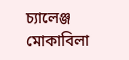চ্যালেঞ্জ মোকাবিলা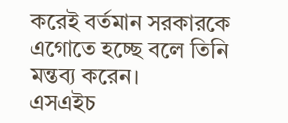করেই বর্তমান সরকারকে এগোতে হচ্ছে বলে তিনি মন্তব্য করেন।
এসএইচ